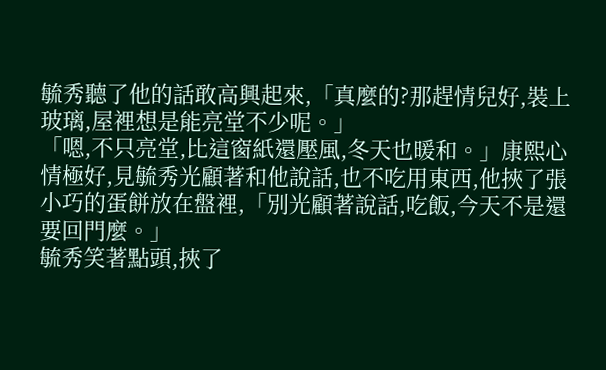毓秀聽了他的話敢高興起來,「真麼的?那趕情兒好,裝上玻璃,屋裡想是能亮堂不少呢。」
「嗯,不只亮堂,比這窗紙還壓風,冬天也暖和。」康熙心情極好,見毓秀光顧著和他說話,也不吃用東西,他挾了張小巧的蛋餅放在盤裡,「別光顧著說話,吃飯,今天不是還要回門麼。」
毓秀笑著點頭,挾了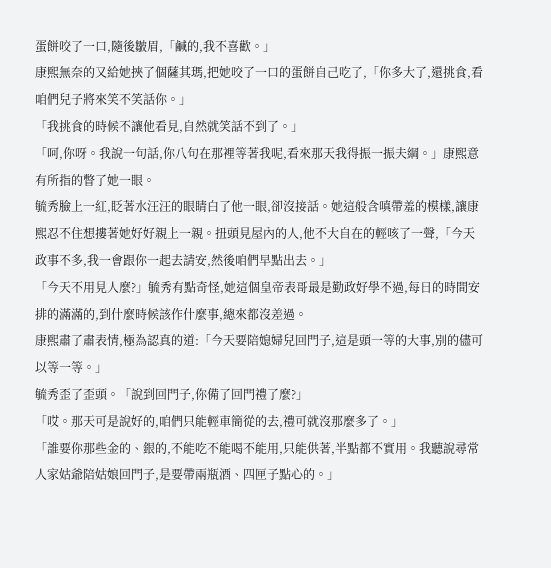蛋餅咬了一口,隨後皺眉,「鹹的,我不喜歡。」
康熙無奈的又給她挾了個薩其瑪,把她咬了一口的蛋餅自己吃了,「你多大了,還挑食,看咱們兒子將來笑不笑話你。」
「我挑食的時候不讓他看見,自然就笑話不到了。」
「呵,你呀。我說一句話,你八句在那裡等著我呢,看來那天我得振一振夫綱。」康熙意有所指的瞥了她一眼。
毓秀臉上一紅,眨著水汪汪的眼睛白了他一眼,卻沒接話。她這般含嗔帶羞的模樣,讓康熙忍不住想摟著她好好親上一親。扭頭見屋內的人,他不大自在的輕咳了一聲,「今天政事不多,我一會跟你一起去請安,然後咱們早點出去。」
「今天不用見人麼?」毓秀有點奇怪,她這個皇帝表哥最是勤政好學不過,每日的時間安排的滿滿的,到什麼時候該作什麼事,總來都沒差過。
康熙肅了肅表情,極為認真的道:「今天要陪媳婦兒回門子,這是頭一等的大事,別的儘可以等一等。」
毓秀歪了歪頭。「說到回門子,你備了回門禮了麼?」
「哎。那天可是說好的,咱們只能輕車簡從的去,禮可就沒那麼多了。」
「誰要你那些金的、銀的,不能吃不能喝不能用,只能供著,半點都不實用。我聽說尋常人家姑爺陪姑娘回門子,是要帶兩瓶酒、四匣子點心的。」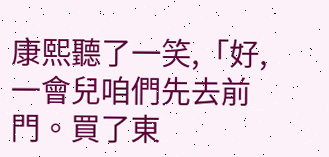康熙聽了一笑,「好,一會兒咱們先去前門。買了東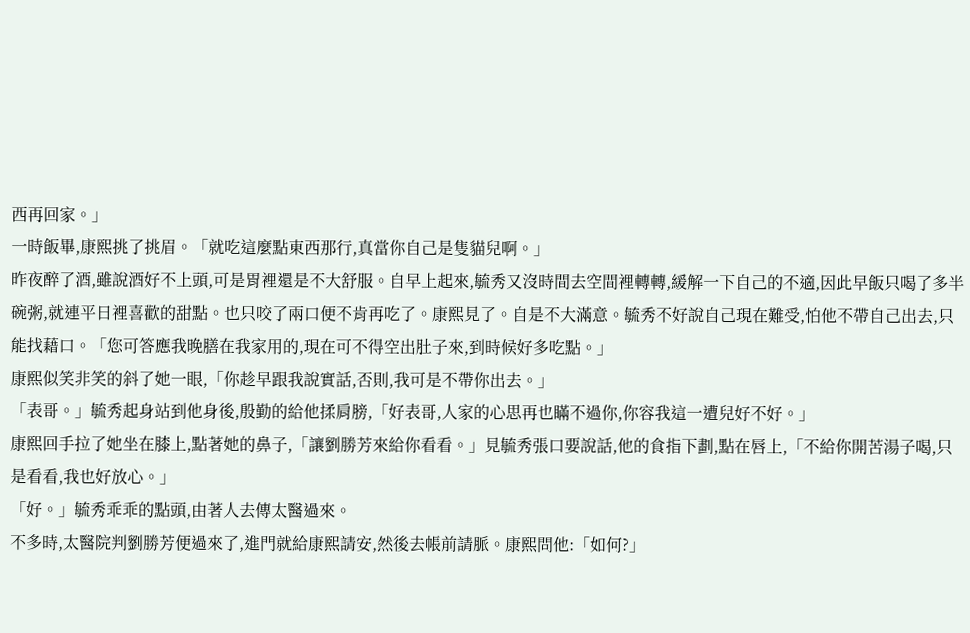西再回家。」
一時飯畢,康熙挑了挑眉。「就吃這麼點東西那行,真當你自己是隻貓兒啊。」
昨夜醉了酒,雖說酒好不上頭,可是胃裡還是不大舒服。自早上起來,毓秀又沒時間去空間裡轉轉,緩解一下自己的不適,因此早飯只喝了多半碗粥,就連平日裡喜歡的甜點。也只咬了兩口便不肯再吃了。康熙見了。自是不大滿意。毓秀不好說自己現在難受,怕他不帶自己出去,只能找藉口。「您可答應我晚膳在我家用的,現在可不得空出肚子來,到時候好多吃點。」
康熙似笑非笑的斜了她一眼,「你趁早跟我說實話,否則,我可是不帶你出去。」
「表哥。」毓秀起身站到他身後,殷勤的給他揉肩膀,「好表哥,人家的心思再也瞞不過你,你容我這一遭兒好不好。」
康熙回手拉了她坐在膝上,點著她的鼻子,「讓劉勝芳來給你看看。」見毓秀張口要說話,他的食指下劃,點在唇上,「不給你開苦湯子喝,只是看看,我也好放心。」
「好。」毓秀乖乖的點頭,由著人去傳太醫過來。
不多時,太醫院判劉勝芳便過來了,進門就給康熙請安,然後去帳前請脈。康熙問他:「如何?」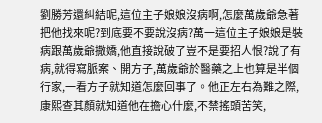劉勝芳還糾結呢,這位主子娘娘沒病啊,怎麼萬歲爺急著把他找來呢?到底要不要說沒病?萬一這位主子娘娘是裝病跟萬歲爺撒嬌,他直接說破了豈不是要招人恨?說了有病,就得寫脈案、開方子,萬歲爺於醫藥之上也算是半個行家,一看方子就知道怎麼回事了。他正左右為難之際,康熙查其顏就知道他在擔心什麼,不禁搖頭苦笑,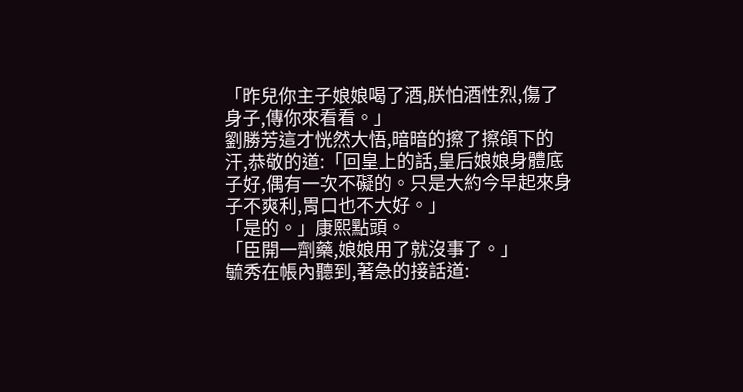「昨兒你主子娘娘喝了酒,朕怕酒性烈,傷了身子,傳你來看看。」
劉勝芳這才恍然大悟,暗暗的擦了擦頜下的汗,恭敬的道:「回皇上的話,皇后娘娘身體底子好,偶有一次不礙的。只是大約今早起來身子不爽利,胃口也不大好。」
「是的。」康熙點頭。
「臣開一劑藥,娘娘用了就沒事了。」
毓秀在帳內聽到,著急的接話道: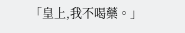「皇上,我不喝藥。」